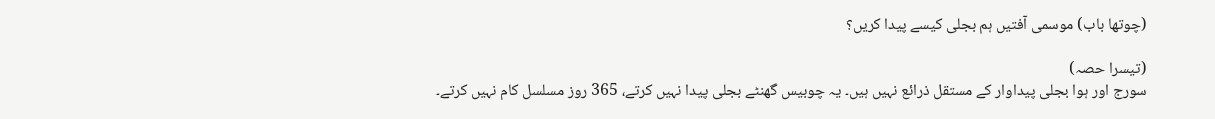(چوتھا باب) موسمی آفتیں ہم بجلی کیسے پیدا کریں؟

(تیسرا حصہ)
سورج اور ہوا بجلی پیداوار کے مستقل ذرائع نہیں ہیں۔ یہ چوبیس گھنٹے بجلی پیدا نہیں کرتے، 365 روز مسلسل کام نہیں کرتے۔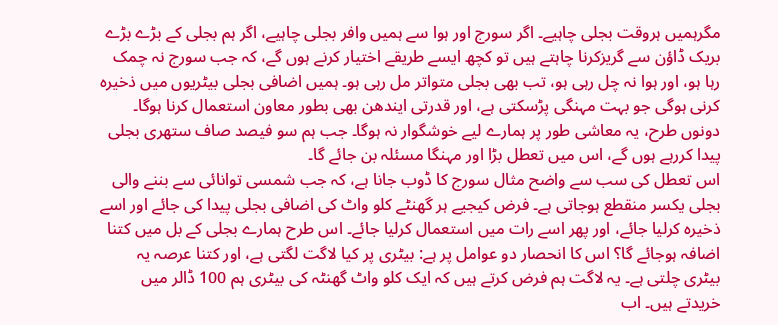مگرہمیں ہروقت بجلی چاہیے۔ اگر سورج اور ہوا سے ہمیں وافر بجلی چاہیے، اگر ہم بجلی کے بڑے بڑے بریک ڈاؤن سے گریزکرنا چاہتے ہیں تو کچھ ایسے طریقے اختیار کرنے ہوں گے، کہ جب سورج نہ چمک رہا ہو، اور ہوا نہ چل رہی ہو، تب بھی بجلی متواتر مل رہی ہو۔ ہمیں اضافی بجلی بیٹریوں میں ذخیرہ کرنی ہوگی جو بہت مہنگی پڑسکتی ہے، اور قدرتی ایندھن بھی بطور معاون استعمال کرنا ہوگا۔ دونوں طرح، یہ معاشی طور پر ہمارے لیے خوشگوار نہ ہوگا۔ جب ہم سو فیصد صاف ستھری بجلی پیدا کررہے ہوں گے، اس میں تعطل بڑا اور مہنگا مسئلہ بن جائے گا۔
اس تعطل کی سب سے واضح مثال سورج کا ڈوب جانا ہے، کہ جب شمسی توانائی سے بننے والی بجلی یکسر منقطع ہوجاتی ہے۔ فرض کیجیے ہر گھنٹے کلو واٹ کی اضافی بجلی پیدا کی جائے اور اسے ذخیرہ کرلیا جائے، اور پھر اسے رات میں استعمال کرلیا جائے۔ اس طرح ہمارے بجلی کے بل میں کتنا اضافہ ہوجائے گا؟ اس کا انحصار دو عوامل پر ہے: بیٹری پر کیا لاگت لگتی ہے، اور کتنا عرصہ یہ بیٹری چلتی ہے۔ یہ لاگت ہم فرض کرتے ہیں کہ ایک کلو واٹ گھنٹہ کی بیٹری ہم 100 ڈالر میں خریدتے ہیں۔ اب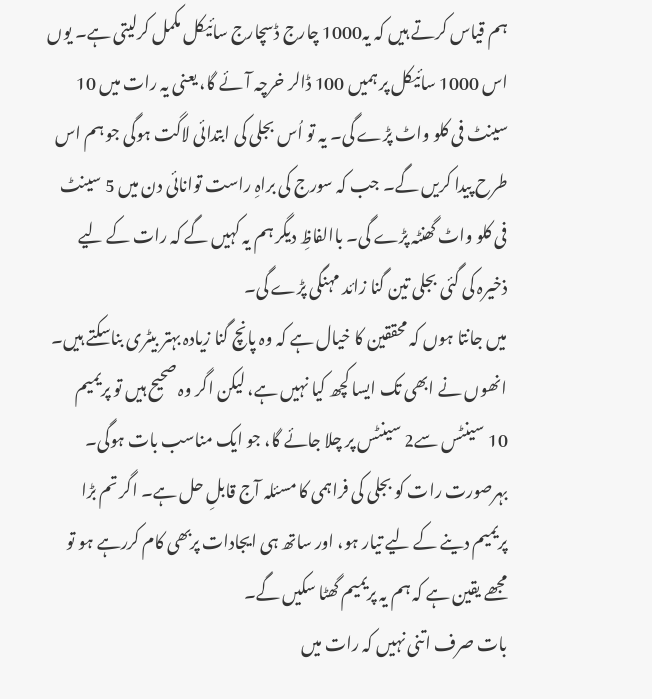ہم قیاس کرتے ہیں کہ یہ1000 چارج ڈسچارج سائیکل مکمل کرلیتی ہے۔ یوں اس 1000 سائیکل پر ہمیں 100 ڈالر خرچہ آئے گا، یعنی یہ رات میں 10 سینٹ فی کلو واٹ پڑے گی۔ یہ تو اُس بجلی کی ابتدائی لاگت ہوگی جو ہم اس طرح پیدا کریں گے۔ جب کہ سورج کی براہِ راست توانائی دن میں 5 سینٹ فی کلو واٹ گھنٹہ پڑے گی۔ باالفاظِ دیگر ہم یہ کہیں گے کہ رات کے لیے ذخیرہ کی گئی بجلی تین گنا زائد مہنگی پڑے گی۔
میں جانتا ہوں کہ محققین کا خیال ہے کہ وہ پانچ گنا زیادہ بہتر بیٹری بناسکتے ہیں۔ انھوں نے ابھی تک ایسا کچھ کیا نہیں ہے، لیکن اگر وہ صحیح ہیں تو پریمیم 10 سینٹس سے2 سینٹس پر چلا جائے گا، جو ایک مناسب بات ہوگی۔ بہرصورت رات کو بجلی کی فراہمی کا مسئلہ آج قابلِ حل ہے۔ اگر تم بڑا پریمیم دینے کے لیے تیار ہو، اور ساتھ ہی ایجادات پربھی کام کررہے ہو تو مجھے یقین ہے کہ ہم یہ پریمیم گھٹا سکیں گے۔
بات صرف اتنی نہیں کہ رات میں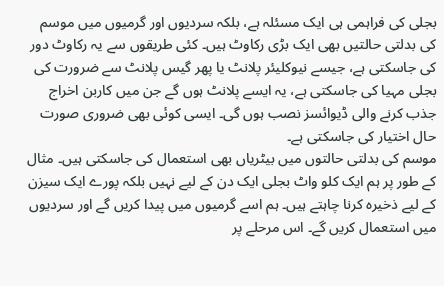بجلی کی فراہمی ہی ایک مسئلہ ہے، بلکہ سردیوں اور گرمیوں میں موسم کی بدلتی حالتیں بھی ایک بڑی رکاوٹ ہیں۔ کئی طریقوں سے یہ رکاوٹ دور کی جاسکتی ہے، جیسے نیوکلیئر پلانٹ یا پھر گیس پلانٹ سے ضرورت کی بجلی مہیا کی جاسکتی ہے، یہ ایسے پلانٹ ہوں گے جن میں کاربن اخراج جذب کرنے والی ڈیوائسز نصب ہوں گی۔ ایسی کوئی بھی ضروری صورت حال اختیار کی جاسکتی ہے۔
موسم کی بدلتی حالتوں میں بیٹریاں بھی استعمال کی جاسکتی ہیں۔ مثال کے طور پر ہم ایک کلو واٹ بجلی ایک دن کے لیے نہیں بلکہ پورے ایک سیزن کے لیے ذخیرہ کرنا چاہتے ہیں۔ ہم اسے گرمیوں میں پیدا کریں گے اور سردیوں میں استعمال کریں گے۔ اس مرحلے پر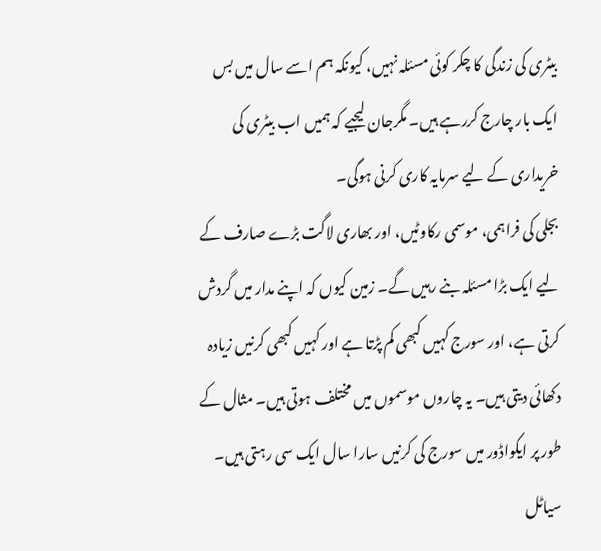بیٹری کی زندگی کا چکر کوئی مسئلہ نہیں، کیونکہ ہم اسے سال میں بس ایک بار چارج کررہے ہیں۔ مگرجان لیجیے کہ ہمیں اب بیٹری کی خریداری کے لیے سرمایہ کاری کرنی ہوگی۔
بجلی کی فراہمی، موسمی رکاوٹیں، اور بھاری لاگت بڑے صارف کے لیے ایک بڑا مسئلہ بنے رہیں گے۔ زمین کیوں کہ اپنے مدار میں گردش کرتی ہے، اور سورج کہیں کبھی کم پڑتا ہے اور کہیں کبھی کرنیں زیادہ دکھائی دیتی ہیں۔ یہ چاروں موسموں میں مختلف ہوتی ہیں۔ مثال کے طور پر ایکواڈور میں سورج کی کرنیں سارا سال ایک سی رہتی ہیں۔ سیاٹل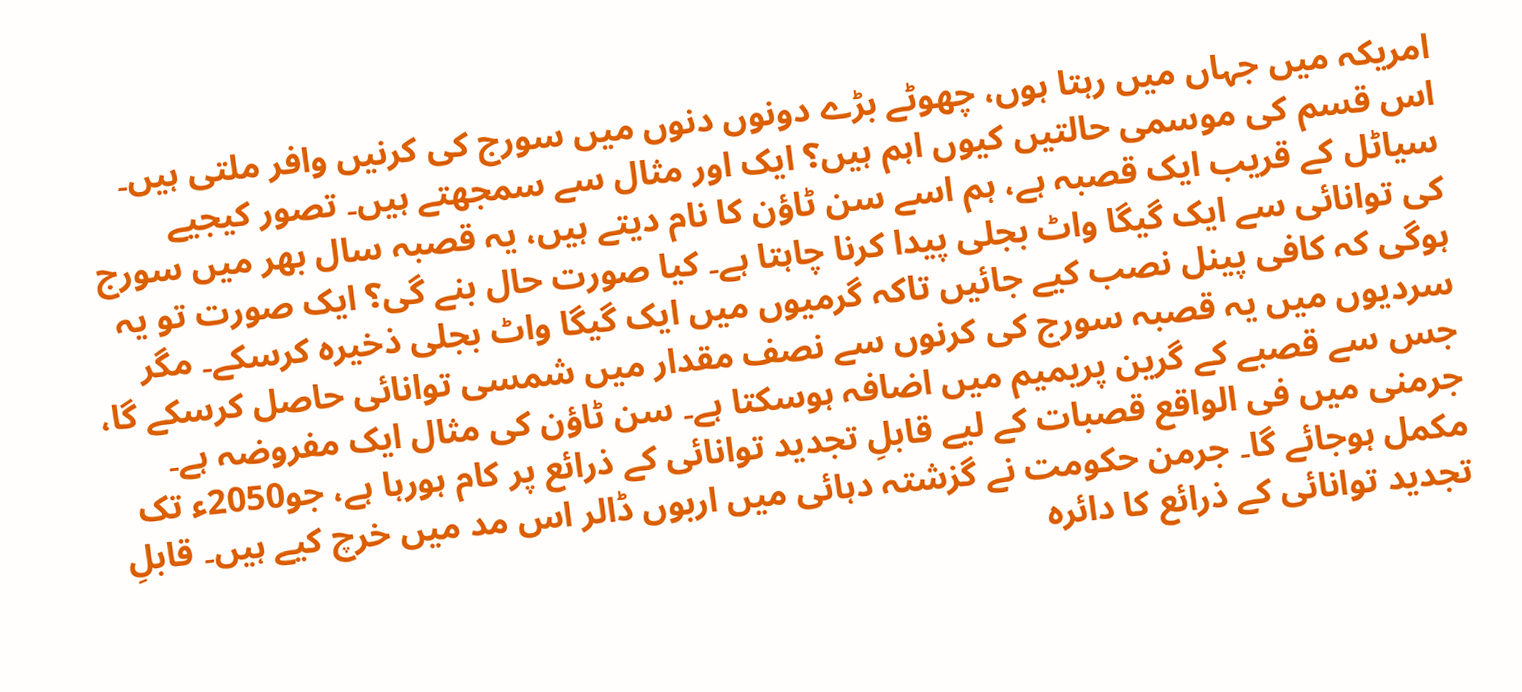امریکہ میں جہاں میں رہتا ہوں، چھوٹے بڑے دونوں دنوں میں سورج کی کرنیں وافر ملتی ہیں۔
اس قسم کی موسمی حالتیں کیوں اہم ہیں؟ ایک اور مثال سے سمجھتے ہیں۔ تصور کیجیے سیاٹل کے قریب ایک قصبہ ہے، ہم اسے سن ٹاؤن کا نام دیتے ہیں، یہ قصبہ سال بھر میں سورج کی توانائی سے ایک گیگا واٹ بجلی پیدا کرنا چاہتا ہے۔ کیا صورت حال بنے گی؟ ایک صورت تو یہ ہوگی کہ کافی پینل نصب کیے جائیں تاکہ گرمیوں میں ایک گیگا واٹ بجلی ذخیرہ کرسکے۔ مگر سردیوں میں یہ قصبہ سورج کی کرنوں سے نصف مقدار میں شمسی توانائی حاصل کرسکے گا، جس سے قصبے کے گرین پریمیم میں اضافہ ہوسکتا ہے۔ سن ٹاؤن کی مثال ایک مفروضہ ہے۔ جرمنی میں فی الواقع قصبات کے لیے قابلِ تجدید توانائی کے ذرائع پر کام ہورہا ہے، جو2050ء تک مکمل ہوجائے گا۔ جرمن حکومت نے گزشتہ دہائی میں اربوں ڈالر اس مد میں خرچ کیے ہیں۔ قابلِ تجدید توانائی کے ذرائع کا دائرہ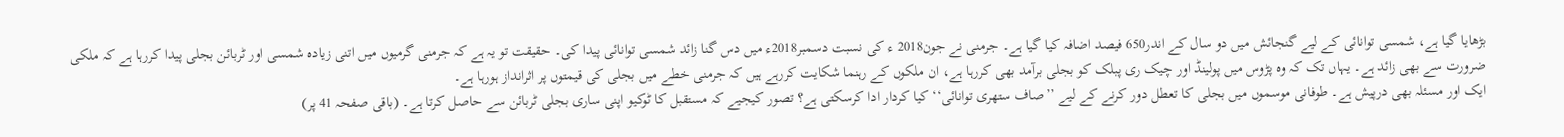بڑھایا گیا ہے، شمسی توانائی کے لیے گنجائش میں دو سال کے اندر650 فیصد اضافہ کیا گیا ہے۔ جرمنی نے جون2018 ء کی نسبت دسمبر2018ء میں دس گنا زائد شمسی توانائی پیدا کی۔ حقیقت تو یہ ہے کہ جرمنی گرمیوں میں اتنی زیادہ شمسی اور ٹربائن بجلی پیدا کررہا ہے کہ ملکی ضرورت سے بھی زائد ہے۔ یہاں تک کہ وہ پڑوس میں پولینڈ اور چیک ری پبلک کو بجلی برآمد بھی کررہا ہے، ان ملکوں کے رہنما شکایت کررہے ہیں کہ جرمنی خطے میں بجلی کی قیمتوں پر اثرانداز ہورہا ہے۔
ایک اور مسئلہ بھی درپیش ہے۔ طوفانی موسموں میں بجلی کا تعطل دور کرنے کے لیے ’’صاف ستھری توانائی‘‘ کیا کردار ادا کرسکتی ہے؟ تصور کیجیے کہ مستقبل کا ٹوکیو اپنی ساری بجلی ٹربائن سے حاصل کرتا ہے۔ (باقی صفحہ 41 پر)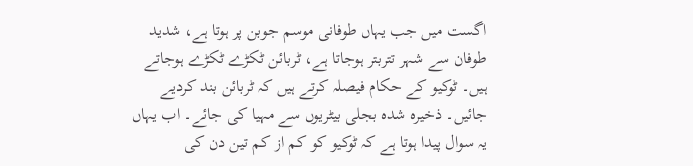اگست میں جب یہاں طوفانی موسم جوبن پر ہوتا ہے، شدید طوفان سے شہر تتربتر ہوجاتا ہے، ٹربائن ٹکڑے ٹکڑے ہوجاتے ہیں۔ ٹوکیو کے حکام فیصلہ کرتے ہیں کہ ٹربائن بند کردیے جائیں۔ ذخیرہ شدہ بجلی بیٹریوں سے مہیا کی جائے۔ اب یہاں یہ سوال پیدا ہوتا ہے کہ ٹوکیو کو کم از کم تین دن کی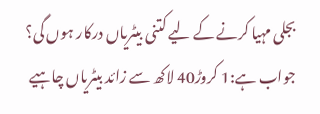بجلی مہیا کرنے کے لیے کتنی بیٹریاں درکار ہوں گی؟ جواب ہے:1 کروڑ40 لاکھ سے زائد بیٹریاں چاہیے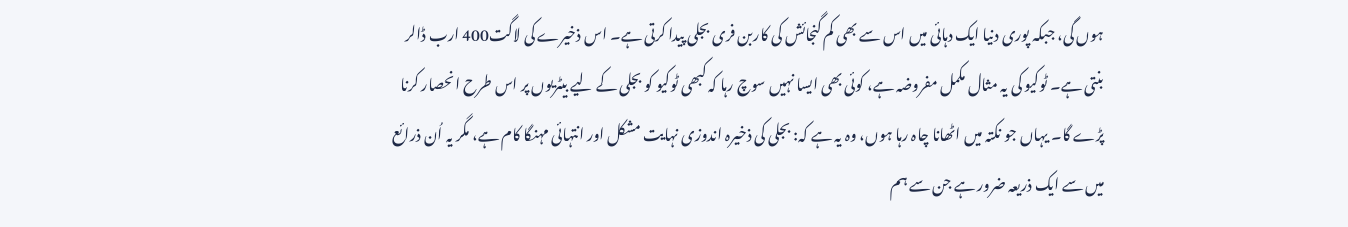ہوں گی، جبکہ پوری دنیا ایک دہائی میں اس سے بھی کم گنجائش کی کاربن فری بجلی پیدا کرتی ہے۔ اس ذخیرے کی لاگت400 ارب ڈالر بنتی ہے۔ ٹوکیو کی یہ مثال مکمل مفروضہ ہے، کوئی بھی ایسا نہیں سوچ رہا کہ کبھی ٹوکیو کو بجلی کے لیے بیٹریوں پر اس طرح انحصار کرنا پڑے گا۔ یہاں جو نکتہ میں اٹھانا چاہ رہا ہوں، وہ یہ ہے کہ: بجلی کی ذخیرہ اندوزی نہایت مشکل اور انتہائی مہنگا کام ہے، مگر یہ اُن ذرائع میں سے ایک ذریعہ ضرور ہے جن سے ہم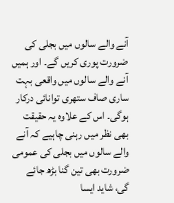آنے والے سالوں میں بجلی کی ضرورت پوری کریں گے۔ اور ہمیں آنے والے سالوں میں واقعی بہت ساری صاف ستھری توانائی درکار ہوگی۔ اس کے علاوہ یہ حقیقت بھی نظر میں رہنی چاہیے کہ آنے والے سالوں میں بجلی کی عمومی ضرورت بھی تین گنا بڑھ جائے گی، شاید ایسا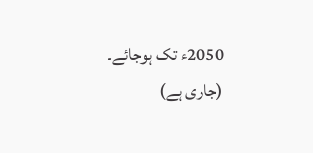2050ء تک ہوجائے۔
(جاری ہے)